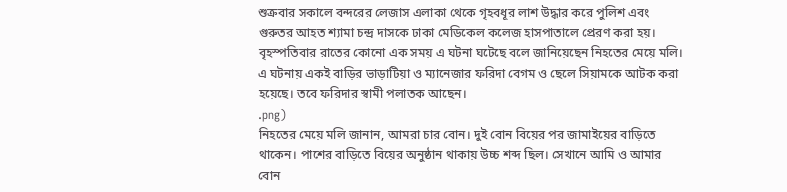শুক্রবার সকালে বন্দরের লেজাস এলাকা থেকে গৃহবধূর লাশ উদ্ধার করে পুলিশ এবং গুরুতর আহত শ্যামা চন্দ্র দাসকে ঢাকা মেডিকেল কলেজ হাসপাতালে প্রেরণ করা হয়। বৃহস্পতিবার রাতের কোনো এক সময় এ ঘটনা ঘটেছে বলে জানিয়েছেন নিহতের মেয়ে মলি।
এ ঘটনায় একই বাড়ির ভাড়াটিয়া ও ম্যানেজার ফরিদা বেগম ও ছেলে সিয়ামকে আটক করা হয়েছে। তবে ফরিদার স্বামী পলাতক আছেন।
.png)
নিহতের মেয়ে মলি জানান, আমরা চার বোন। দুই বোন বিয়ের পর জামাইয়ের বাড়িতে থাকেন। পাশের বাড়িতে বিয়ের অনুষ্ঠান থাকায় উচ্চ শব্দ ছিল। সেখানে আমি ও আমার বোন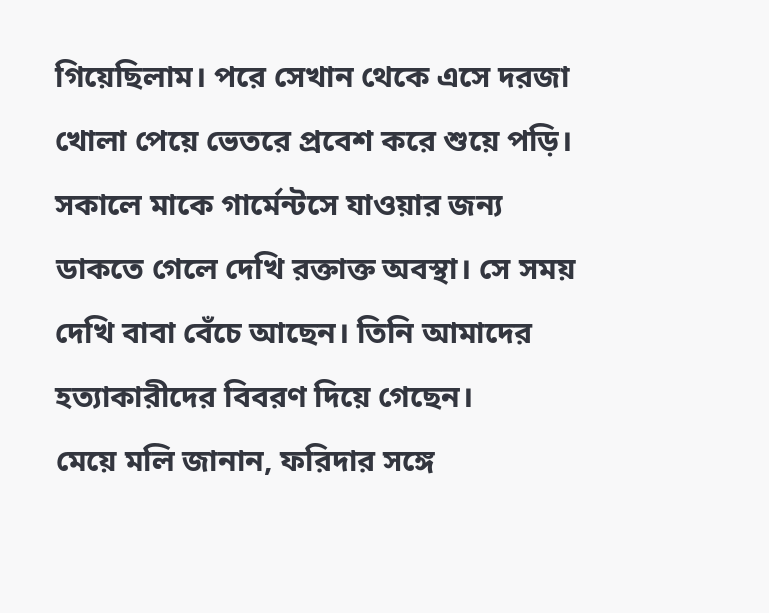গিয়েছিলাম। পরে সেখান থেকে এসে দরজা খোলা পেয়ে ভেতরে প্রবেশ করে শুয়ে পড়ি। সকালে মাকে গার্মেন্টসে যাওয়ার জন্য ডাকতে গেলে দেখি রক্তাক্ত অবস্থা। সে সময় দেখি বাবা বেঁচে আছেন। তিনি আমাদের হত্যাকারীদের বিবরণ দিয়ে গেছেন।
মেয়ে মলি জানান, ফরিদার সঙ্গে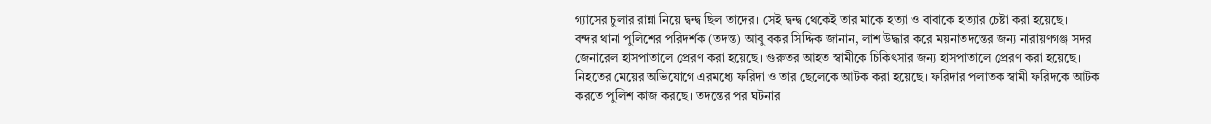গ্যাসের চুলার রান্না নিয়ে দ্বন্দ্ব ছিল তাদের। সেই দ্বন্দ্ব থেকেই তার মাকে হত্যা ও বাবাকে হত্যার চেষ্টা করা হয়েছে।
বন্দর থানা পুলিশের পরিদর্শক (তদন্ত) আবু বকর সিদ্দিক জানান, লাশ উদ্ধার করে ময়নাতদন্তের জন্য নারায়ণগঞ্জ সদর জেনারেল হাসপাতালে প্রেরণ করা হয়েছে। গুরুতর আহত স্বামীকে চিকিৎসার জন্য হাসপাতালে প্রেরণ করা হয়েছে। নিহতের মেয়ের অভিযোগে এরমধ্যে ফরিদা ও তার ছেলেকে আটক করা হয়েছে। ফরিদার পলাতক স্বামী ফরিদকে আটক করতে পুলিশ কাজ করছে। তদন্তের পর ঘটনার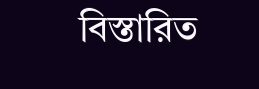বিস্তারিত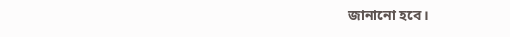জানানো হবে।